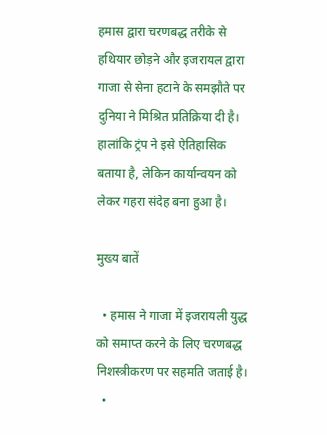हमास द्वारा चरणबद्ध तरीके से हथियार छोड़ने और इजरायल द्वारा गाजा से सेना हटाने के समझौते पर दुनिया ने मिश्रित प्रतिक्रिया दी है। हालांकि ट्रंप ने इसे ऐतिहासिक बताया है, लेकिन कार्यान्वयन को लेकर गहरा संदेह बना हुआ है।

मुख्य बातें

  • हमास ने गाजा में इजरायली युद्ध को समाप्त करने के लिए चरणबद्ध निशस्त्रीकरण पर सहमति जताई है।
  •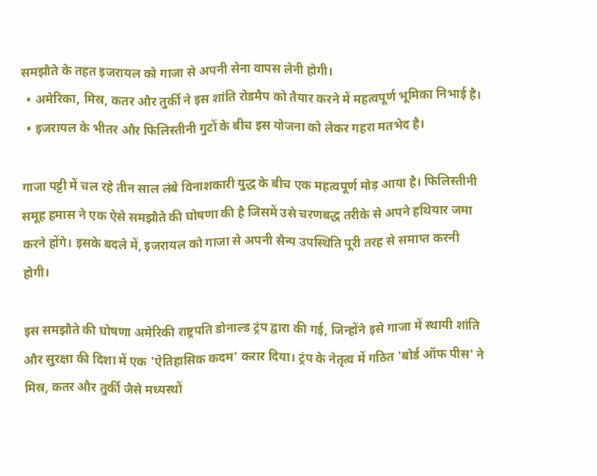समझौते के तहत इजरायल को गाजा से अपनी सेना वापस लेनी होगी।
  • अमेरिका, मिस्र, कतर और तुर्की ने इस शांति रोडमैप को तैयार करने में महत्वपूर्ण भूमिका निभाई है।
  • इजरायल के भीतर और फिलिस्तीनी गुटों के बीच इस योजना को लेकर गहरा मतभेद है।

गाजा पट्टी में चल रहे तीन साल लंबे विनाशकारी युद्ध के बीच एक महत्वपूर्ण मोड़ आया है। फिलिस्तीनी समूह हमास ने एक ऐसे समझौते की घोषणा की है जिसमें उसे चरणबद्ध तरीके से अपने हथियार जमा करने होंगे। इसके बदले में, इजरायल को गाजा से अपनी सैन्य उपस्थिति पूरी तरह से समाप्त करनी होगी।

इस समझौते की घोषणा अमेरिकी राष्ट्रपति डोनाल्ड ट्रंप द्वारा की गई, जिन्होंने इसे गाजा में स्थायी शांति और सुरक्षा की दिशा में एक 'ऐतिहासिक कदम' करार दिया। ट्रंप के नेतृत्व में गठित 'बोर्ड ऑफ पीस' ने मिस्र, कतर और तुर्की जैसे मध्यस्थों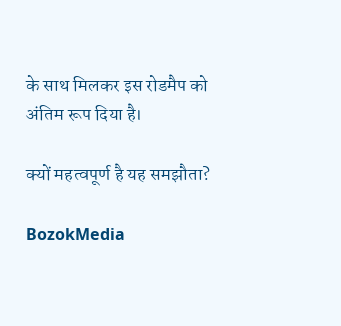के साथ मिलकर इस रोडमैप को अंतिम रूप दिया है।

क्यों महत्वपूर्ण है यह समझौता?

BozokMedia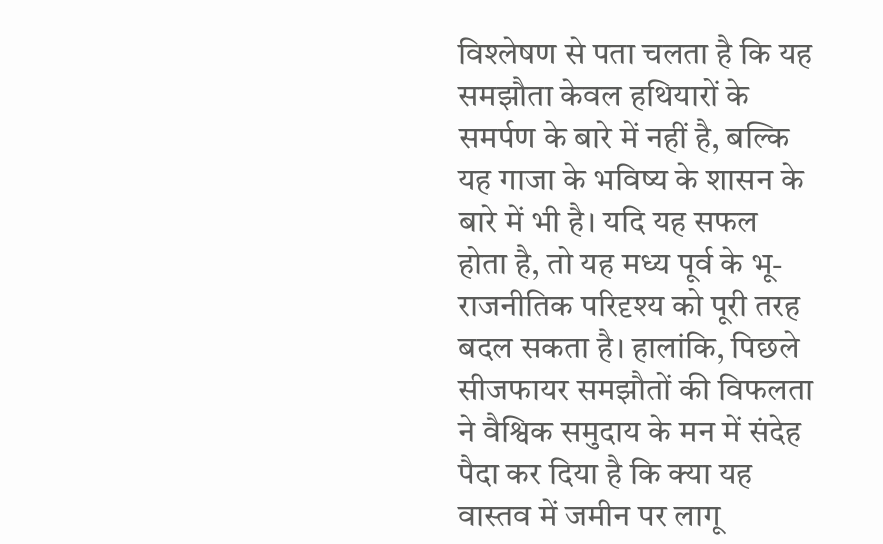विश्लेषण से पता चलता है कि यह समझौता केवल हथियारों के समर्पण के बारे में नहीं है, बल्कि यह गाजा के भविष्य के शासन के बारे में भी है। यदि यह सफल होता है, तो यह मध्य पूर्व के भू-राजनीतिक परिदृश्य को पूरी तरह बदल सकता है। हालांकि, पिछले सीजफायर समझौतों की विफलता ने वैश्विक समुदाय के मन में संदेह पैदा कर दिया है कि क्या यह वास्तव में जमीन पर लागू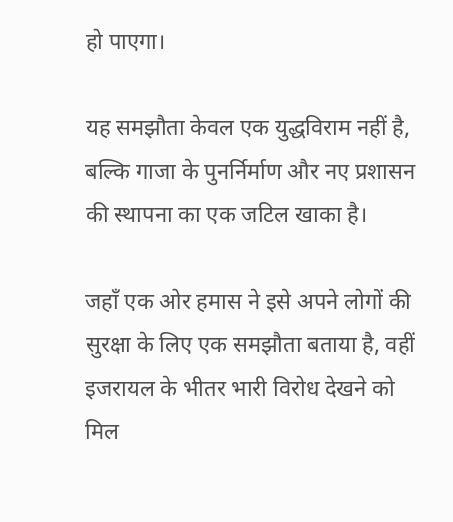हो पाएगा।

यह समझौता केवल एक युद्धविराम नहीं है, बल्कि गाजा के पुनर्निर्माण और नए प्रशासन की स्थापना का एक जटिल खाका है।

जहाँ एक ओर हमास ने इसे अपने लोगों की सुरक्षा के लिए एक समझौता बताया है, वहीं इजरायल के भीतर भारी विरोध देखने को मिल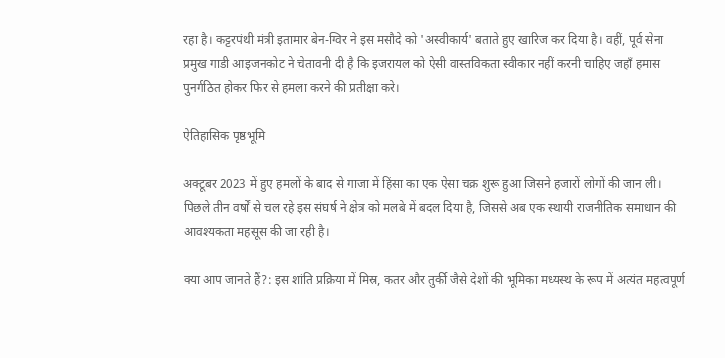रहा है। कट्टरपंथी मंत्री इतामार बेन-ग्विर ने इस मसौदे को 'अस्वीकार्य' बताते हुए खारिज कर दिया है। वहीं, पूर्व सेना प्रमुख गाडी आइजनकोट ने चेतावनी दी है कि इजरायल को ऐसी वास्तविकता स्वीकार नहीं करनी चाहिए जहाँ हमास पुनर्गठित होकर फिर से हमला करने की प्रतीक्षा करे।

ऐतिहासिक पृष्ठभूमि

अक्टूबर 2023 में हुए हमलों के बाद से गाजा में हिंसा का एक ऐसा चक्र शुरू हुआ जिसने हजारों लोगों की जान ली। पिछले तीन वर्षों से चल रहे इस संघर्ष ने क्षेत्र को मलबे में बदल दिया है, जिससे अब एक स्थायी राजनीतिक समाधान की आवश्यकता महसूस की जा रही है।

क्या आप जानते हैं?: इस शांति प्रक्रिया में मिस्र, कतर और तुर्की जैसे देशों की भूमिका मध्यस्थ के रूप में अत्यंत महत्वपूर्ण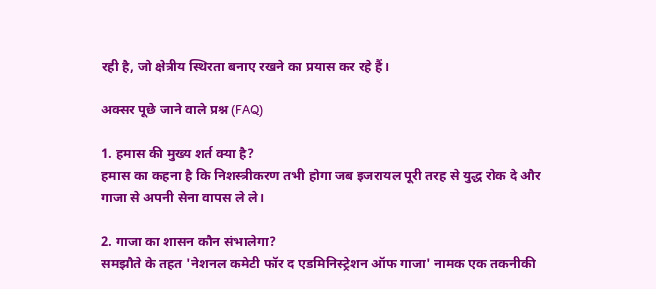रही है, जो क्षेत्रीय स्थिरता बनाए रखने का प्रयास कर रहे हैं।

अक्सर पूछे जाने वाले प्रश्न (FAQ)

1. हमास की मुख्य शर्त क्या है?
हमास का कहना है कि निशस्त्रीकरण तभी होगा जब इजरायल पूरी तरह से युद्ध रोक दे और गाजा से अपनी सेना वापस ले ले।

2. गाजा का शासन कौन संभालेगा?
समझौते के तहत 'नेशनल कमेटी फॉर द एडमिनिस्ट्रेशन ऑफ गाजा' नामक एक तकनीकी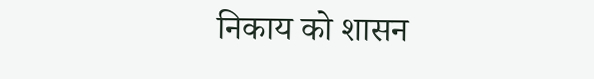निकाय को शासन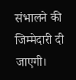संभालने की जिम्मेदारी दी जाएगी।